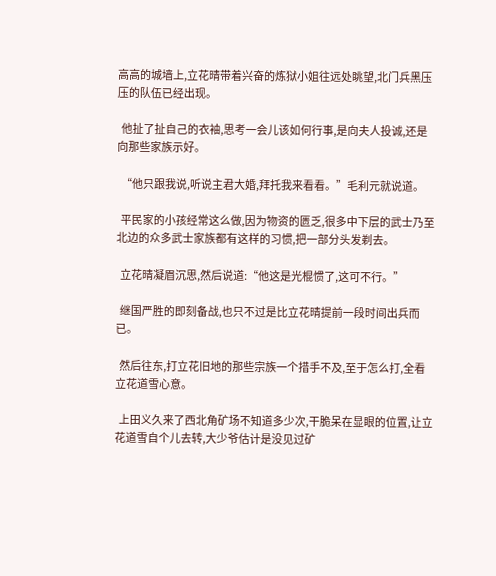高高的城墙上,立花晴带着兴奋的炼狱小姐往远处眺望,北门兵黑压压的队伍已经出现。

  他扯了扯自己的衣袖,思考一会儿该如何行事,是向夫人投诚,还是向那些家族示好。

  “他只跟我说,听说主君大婚,拜托我来看看。”毛利元就说道。

  平民家的小孩经常这么做,因为物资的匮乏,很多中下层的武士乃至北边的众多武士家族都有这样的习惯,把一部分头发剃去。

  立花晴凝眉沉思,然后说道:“他这是光棍惯了,这可不行。”

  继国严胜的即刻备战,也只不过是比立花晴提前一段时间出兵而已。

  然后往东,打立花旧地的那些宗族一个措手不及,至于怎么打,全看立花道雪心意。

  上田义久来了西北角矿场不知道多少次,干脆呆在显眼的位置,让立花道雪自个儿去转,大少爷估计是没见过矿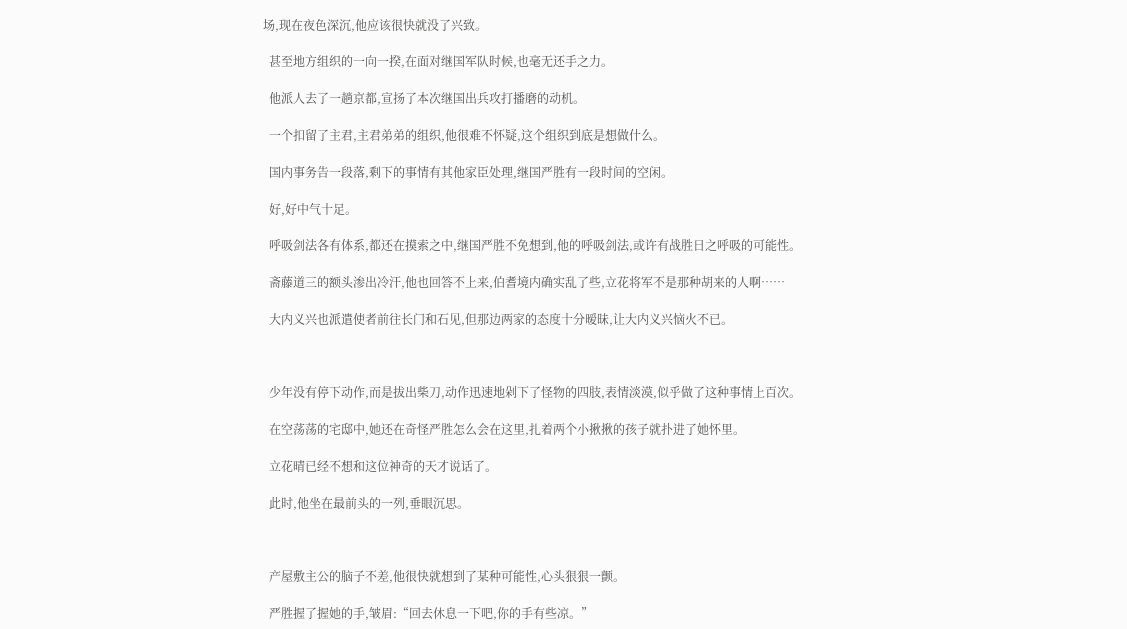场,现在夜色深沉,他应该很快就没了兴致。

  甚至地方组织的一向一揆,在面对继国军队时候,也毫无还手之力。

  他派人去了一趟京都,宣扬了本次继国出兵攻打播磨的动机。

  一个扣留了主君,主君弟弟的组织,他很难不怀疑,这个组织到底是想做什么。

  国内事务告一段落,剩下的事情有其他家臣处理,继国严胜有一段时间的空闲。

  好,好中气十足。

  呼吸剑法各有体系,都还在摸索之中,继国严胜不免想到,他的呼吸剑法,或许有战胜日之呼吸的可能性。

  斋藤道三的额头渗出冷汗,他也回答不上来,伯耆境内确实乱了些,立花将军不是那种胡来的人啊……

  大内义兴也派遣使者前往长门和石见,但那边两家的态度十分暧昧,让大内义兴恼火不已。



  少年没有停下动作,而是拔出柴刀,动作迅速地剁下了怪物的四肢,表情淡漠,似乎做了这种事情上百次。

  在空荡荡的宅邸中,她还在奇怪严胜怎么会在这里,扎着两个小揪揪的孩子就扑进了她怀里。

  立花晴已经不想和这位神奇的天才说话了。

  此时,他坐在最前头的一列,垂眼沉思。



  产屋敷主公的脑子不差,他很快就想到了某种可能性,心头狠狠一颤。

  严胜握了握她的手,皱眉:“回去休息一下吧,你的手有些凉。”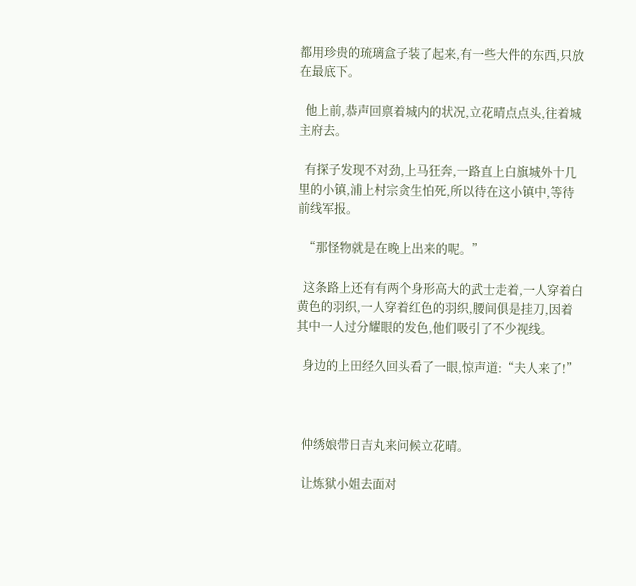都用珍贵的琉璃盒子装了起来,有一些大件的东西,只放在最底下。

  他上前,恭声回禀着城内的状况,立花晴点点头,往着城主府去。

  有探子发现不对劲,上马狂奔,一路直上白旗城外十几里的小镇,浦上村宗贪生怕死,所以待在这小镇中,等待前线军报。

  “那怪物就是在晚上出来的呢。”

  这条路上还有有两个身形高大的武士走着,一人穿着白黄色的羽织,一人穿着红色的羽织,腰间俱是挂刀,因着其中一人过分耀眼的发色,他们吸引了不少视线。

  身边的上田经久回头看了一眼,惊声道:“夫人来了!”



  仲绣娘带日吉丸来问候立花晴。

  让炼狱小姐去面对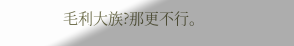毛利大族?那更不行。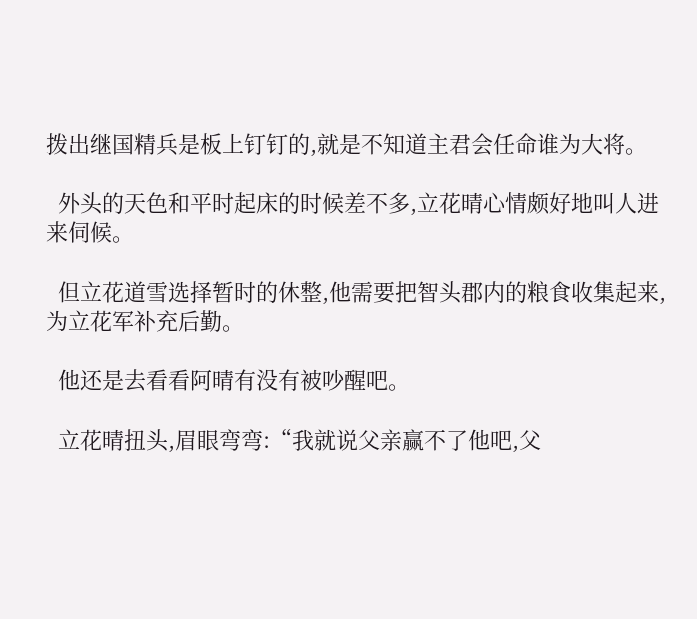拨出继国精兵是板上钉钉的,就是不知道主君会任命谁为大将。

  外头的天色和平时起床的时候差不多,立花晴心情颇好地叫人进来伺候。

  但立花道雪选择暂时的休整,他需要把智头郡内的粮食收集起来,为立花军补充后勤。

  他还是去看看阿晴有没有被吵醒吧。

  立花晴扭头,眉眼弯弯:“我就说父亲赢不了他吧,父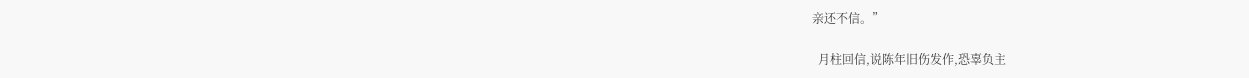亲还不信。”

  月柱回信,说陈年旧伤发作,恐辜负主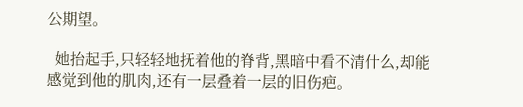公期望。

  她抬起手,只轻轻地抚着他的脊背,黑暗中看不清什么,却能感觉到他的肌肉,还有一层叠着一层的旧伤疤。